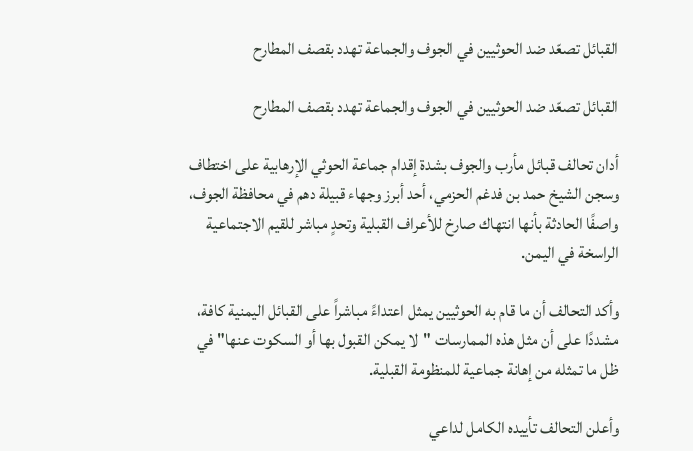القبائل تصعّد ضد الحوثيين في الجوف والجماعة تهدد بقصف المطارح

القبائل تصعّد ضد الحوثيين في الجوف والجماعة تهدد بقصف المطارح

أدان تحالف قبائل مأرب والجوف بشدة إقدام جماعة الحوثي الإرهابية على اختطاف وسجن الشيخ حمد بن فدغم الحزمي، أحد أبرز وجهاء قبيلة دهم في محافظة الجوف، واصفًا الحادثة بأنها انتهاك صارخ للأعراف القبلية وتحدٍ مباشر للقيم الاجتماعية الراسخة في اليمن.

وأكد التحالف أن ما قام به الحوثيين يمثل اعتداءً مباشراً على القبائل اليمنية كافة، مشددًا على أن مثل هذه الممارسات "لا يمكن القبول بها أو السكوت عنها" في ظل ما تمثله من إهانة جماعية للمنظومة القبلية.

وأعلن التحالف تأييده الكامل لداعي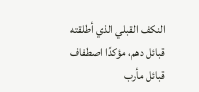النكف القبلي الذي أطلقته قبائل دهم، مؤكدًا اصطفاف قبائل مأرب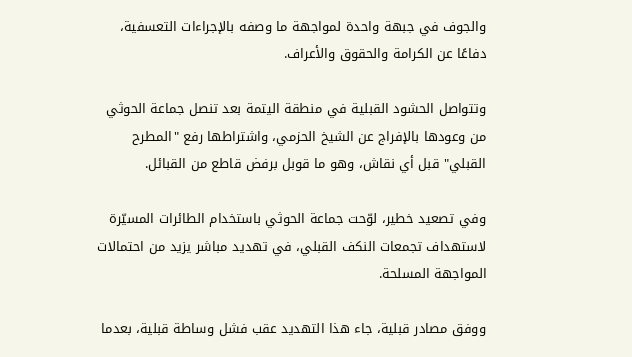والجوف في جبهة واحدة لمواجهة ما وصفه بالإجراءات التعسفية، دفاعًا عن الكرامة والحقوق والأعراف.

وتتواصل الحشود القبلية في منطقة اليتمة بعد تنصل جماعة الحوثي من وعودها بالإفراج عن الشيخ الحزمي، واشتراطها رفع "المطرح القبلي" قبل أي نقاش، وهو ما قوبل برفض قاطع من القبائل.

وفي تصعيد خطير، لوّحت جماعة الحوثي باستخدام الطائرات المسيّرة لاستهداف تجمعات النكف القبلي، في تهديد مباشر يزيد من احتمالات المواجهة المسلحة.

ووفق مصادر قبلية، جاء هذا التهديد عقب فشل وساطة قبلية، بعدما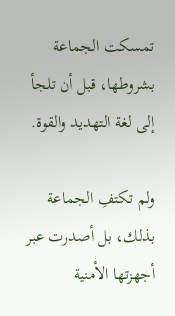تمسكت الجماعة بشروطها، قبل أن تلجأ إلى لغة التهديد والقوة.

ولم تكتفِ الجماعة بذلك، بل أصدرت عبر أجهزتها الأمنية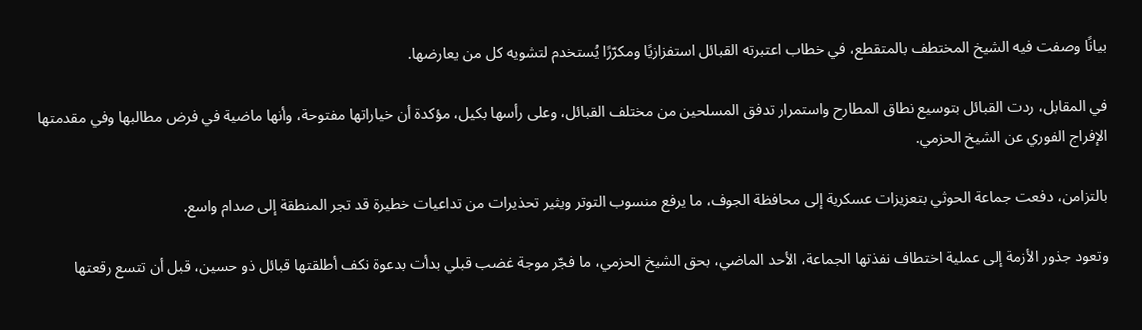بيانًا وصفت فيه الشيخ المختطف بالمتقطع، في خطاب اعتبرته القبائل استفزازيًا ومكرّرًا يُستخدم لتشويه كل من يعارضها.

في المقابل، ردت القبائل بتوسيع نطاق المطارح واستمرار تدفق المسلحين من مختلف القبائل، وعلى رأسها بكيل، مؤكدة أن خياراتها مفتوحة، وأنها ماضية في فرض مطالبها وفي مقدمتها الإفراج الفوري عن الشيخ الحزمي.

بالتزامن، دفعت جماعة الحوثي بتعزيزات عسكرية إلى محافظة الجوف، ما يرفع منسوب التوتر ويثير تحذيرات من تداعيات خطيرة قد تجر المنطقة إلى صدام واسع.

وتعود جذور الأزمة إلى عملية اختطاف نفذتها الجماعة، الأحد الماضي، بحق الشيخ الحزمي، ما فجّر موجة غضب قبلي بدأت بدعوة نكف أطلقتها قبائل ذو حسين، قبل أن تتسع رقعتها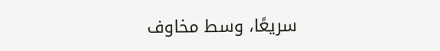سريعًا، وسط مخاوف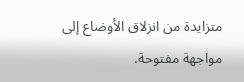متزايدة من انزلاق الأوضاع إلى مواجهة مفتوحة.